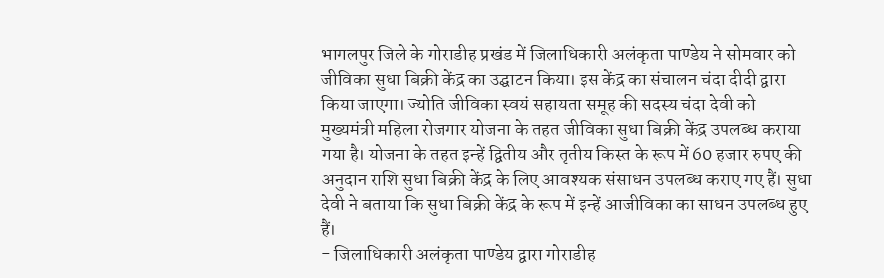भागलपुर जिले के गोराडीह प्रखंड में जिलाधिकारी अलंकृता पाण्डेय ने सोमवार को जीविका सुधा बिक्री केंद्र का उद्घाटन किया। इस केंद्र का संचालन चंदा दीदी द्वारा किया जाएगा। ज्योति जीविका स्वयं सहायता समूह की सदस्य चंदा देवी को मुख्यमंत्री महिला रोजगार योजना के तहत जीविका सुधा बिक्री केंद्र उपलब्ध कराया गया है। योजना के तहत इन्हें द्वितीय और तृतीय किस्त के रूप में 60 हजार रुपए की अनुदान राशि सुधा बिक्री केंद्र के लिए आवश्यक संसाधन उपलब्ध कराए गए हैं। सुधा देवी ने बताया कि सुधा बिक्री केंद्र के रूप में इन्हें आजीविका का साधन उपलब्ध हुए हैं।
- जिलाधिकारी अलंकृता पाण्डेय द्वारा गोराडीह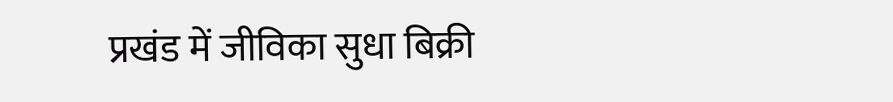प्रखंड में जीविका सुधा बिक्री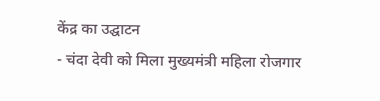केंद्र का उद्घाटन
- चंदा देवी को मिला मुख्यमंत्री महिला रोजगार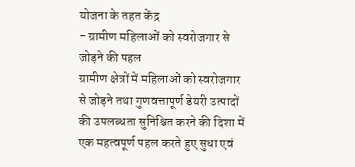योजना के तहत केंद्र
- ग्रामीण महिलाओं को स्वरोजगार से जोड़ने की पहल
ग्रामीण क्षेत्रों में महिलाओं को स्वरोजगार से जोड़ने तथा गुणवत्तापूर्ण डेयरी उत्पादों की उपलब्धता सुनिश्चित करने की दिशा में एक महत्वपूर्ण पहल करते हुए सुधा एवं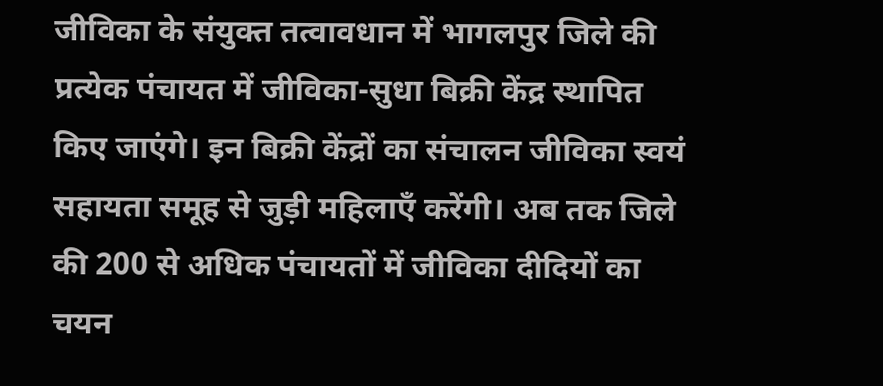जीविका के संयुक्त तत्वावधान में भागलपुर जिले की प्रत्येक पंचायत में जीविका-सुधा बिक्री केंद्र स्थापित किए जाएंगे। इन बिक्री केंद्रों का संचालन जीविका स्वयं सहायता समूह से जुड़ी महिलाएँ करेंगी। अब तक जिले की 200 से अधिक पंचायतों में जीविका दीदियों का चयन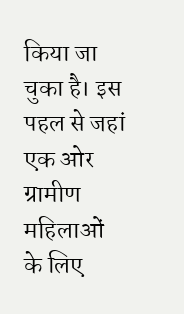किया जा चुका है। इस पहल से जहां एक ओर ग्रामीण महिलाओं के लिए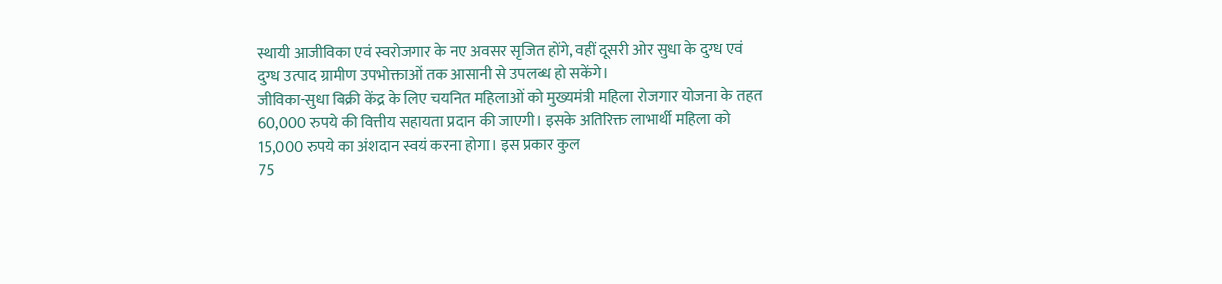स्थायी आजीविका एवं स्वरोजगार के नए अवसर सृजित होंगे, वहीं दूसरी ओर सुधा के दुग्ध एवं दुग्ध उत्पाद ग्रामीण उपभोक्ताओं तक आसानी से उपलब्ध हो सकेंगे।
जीविका-सुधा बिक्री केंद्र के लिए चयनित महिलाओं को मुख्यमंत्री महिला रोजगार योजना के तहत
60,000 रुपये की वित्तीय सहायता प्रदान की जाएगी। इसके अतिरिक्त लाभार्थी महिला को
15,000 रुपये का अंशदान स्वयं करना होगा। इस प्रकार कुल
75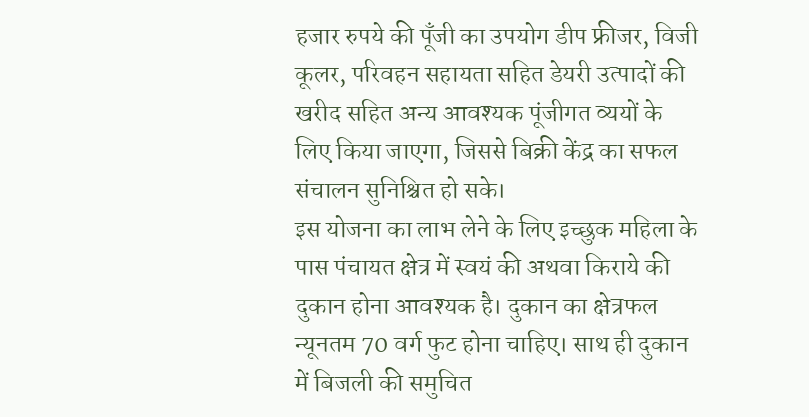हजार रुपये की पूँजी का उपयोग डीप फ्रीजर, विजी कूलर, परिवहन सहायता सहित डेयरी उत्पादों की खरीद सहित अन्य आवश्यक पूंजीगत व्ययों के लिए किया जाएगा, जिससे बिक्री केंद्र का सफल संचालन सुनिश्चित हो सके।
इस योजना का लाभ लेने के लिए इच्छुक महिला के पास पंचायत क्षेत्र में स्वयं की अथवा किराये की दुकान होना आवश्यक है। दुकान का क्षेत्रफल
न्यूनतम 70 वर्ग फुट होना चाहिए। साथ ही दुकान में बिजली की समुचित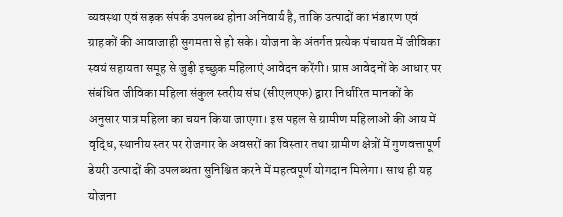व्यवस्था एवं सड़क संपर्क उपलब्ध होना अनिवार्य है, ताकि उत्पादों का भंडारण एवं ग्राहकों की आवाजाही सुगमता से हो सके। योजना के अंतर्गत प्रत्येक पंचायत में जीविका स्वयं सहायता समूह से जुड़ी इच्छुक महिलाएं आवेदन करेंगी। प्राप्त आवेदनों के आधार पर संबंधित जीविका महिला संकुल स्तरीय संघ (सीएलएफ) द्वारा निर्धारित मानकों के अनुसार पात्र महिला का चयन किया जाएगा। इस पहल से ग्रामीण महिलाओं की आय में वृद्धि, स्थानीय स्तर पर रोजगार के अवसरों का विस्तार तथा ग्रामीण क्षेत्रों में गुणवत्तापूर्ण डेयरी उत्पादों की उपलब्धता सुनिश्चित करने में महत्वपूर्ण योगदान मिलेगा। साथ ही यह योजना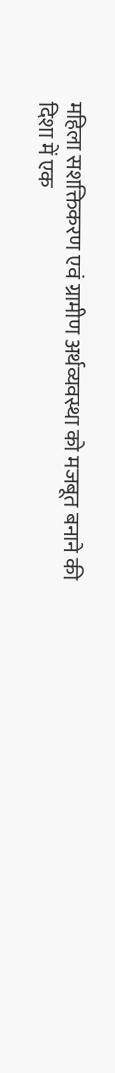महिला सशक्तिकरण एवं ग्रामीण अर्थव्यवस्था को मजबूत बनाने की दिशा में एक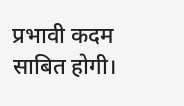प्रभावी कदम साबित होगी।